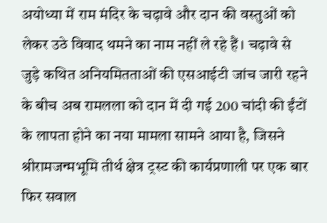अयोध्या में राम मंदिर के चढ़ावे और दान की वस्तुओं को लेकर उठे विवाद थमने का नाम नहीं ले रहे हैं। चढ़ावे से जुड़े कथित अनियमितताओं की एसआईटी जांच जारी रहने के बीच अब रामलला को दान में दी गई 200 चांदी की ईंटों के लापता होने का नया मामला सामने आया है, जिसने श्रीरामजन्मभूमि तीर्थ क्षेत्र ट्रस्ट की कार्यप्रणाली पर एक बार फिर सवाल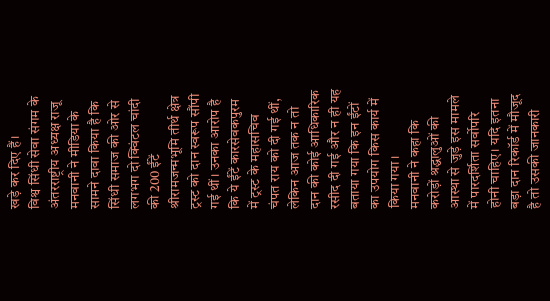खड़े कर दिए हैं।
विश्व सिंधी सेवा संगम के अंतरराष्ट्रीय अध्यक्ष राजू मनवानी ने मीडिया के सामने दावा किया है कि सिंधी समाज की ओर से लगभग दो क्विंटल चांदी की 200 ईंटें श्रीरामजन्मभूमि तीर्थ क्षेत्र ट्रस्ट को दान स्वरूप सौंपी गई थीं। उनका आरोप है कि ये ईंटें कारसेवकपुरम में ट्रस्ट के महासचिव चंपत राय को दी गई थीं, लेकिन आज तक न तो दान की कोई आधिकारिक रसीद दी गई और न ही यह बताया गया कि इन ईंटों का उपयोग किस कार्य में किया गया।
मनवानी ने कहा कि करोड़ों श्रद्धालुओं की आस्था से जुड़े इस मामले में पारदर्शिता सर्वोपरि होनी चाहिए। यदि इतना बड़ा दान रिकॉर्ड में मौजूद है तो उसकी जानकारी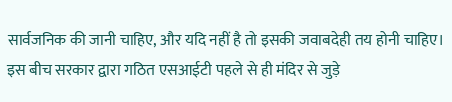सार्वजनिक की जानी चाहिए, और यदि नहीं है तो इसकी जवाबदेही तय होनी चाहिए।
इस बीच सरकार द्वारा गठित एसआईटी पहले से ही मंदिर से जुड़े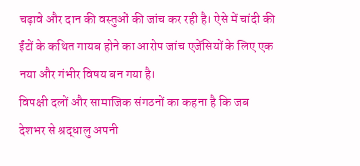चढ़ावे और दान की वस्तुओं की जांच कर रही है। ऐसे में चांदी की ईंटों के कथित गायब होने का आरोप जांच एजेंसियों के लिए एक नया और गंभीर विषय बन गया है।
विपक्षी दलों और सामाजिक संगठनों का कहना है कि जब देशभर से श्रद्धालु अपनी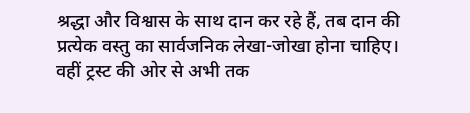श्रद्धा और विश्वास के साथ दान कर रहे हैं, तब दान की प्रत्येक वस्तु का सार्वजनिक लेखा-जोखा होना चाहिए। वहीं ट्रस्ट की ओर से अभी तक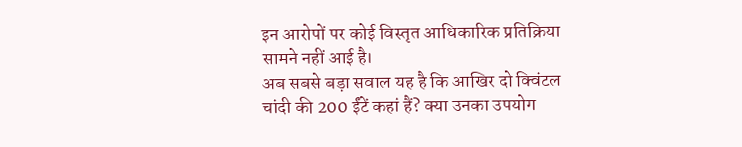इन आरोपों पर कोई विस्तृत आधिकारिक प्रतिक्रिया सामने नहीं आई है।
अब सबसे बड़ा सवाल यह है कि आखिर दो क्विंटल चांदी की 200 ईंटें कहां हैं? क्या उनका उपयोग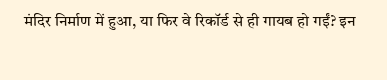मंदिर निर्माण में हुआ, या फिर वे रिकॉर्ड से ही गायब हो गईं? इन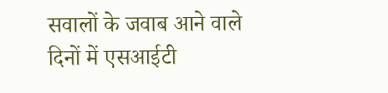सवालों के जवाब आने वाले दिनों में एसआईटी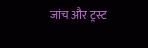जांच और ट्रस्ट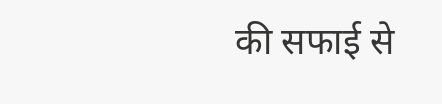की सफाई से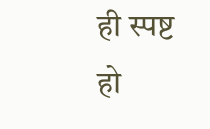ही स्पष्ट हो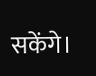सकेंगे।